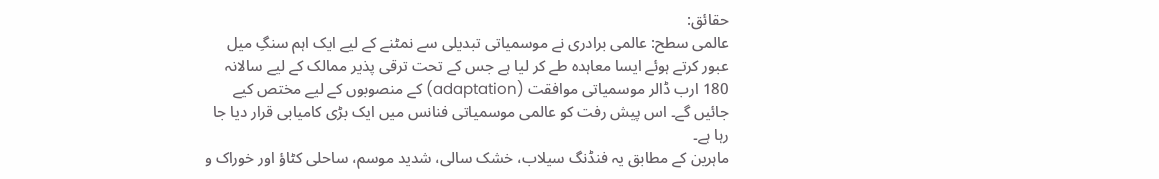حقائق:
عالمی سطح: عالمی برادری نے موسمیاتی تبدیلی سے نمٹنے کے لیے ایک اہم سنگِ میل عبور کرتے ہوئے ایسا معاہدہ طے کر لیا ہے جس کے تحت ترقی پذیر ممالک کے لیے سالانہ 180 ارب ڈالر موسمیاتی موافقت (adaptation) کے منصوبوں کے لیے مختص کیے جائیں گے۔ اس پیش رفت کو عالمی موسمیاتی فنانس میں ایک بڑی کامیابی قرار دیا جا رہا ہے۔
ماہرین کے مطابق یہ فنڈنگ سیلاب، خشک سالی، شدید موسم، ساحلی کٹاؤ اور خوراک و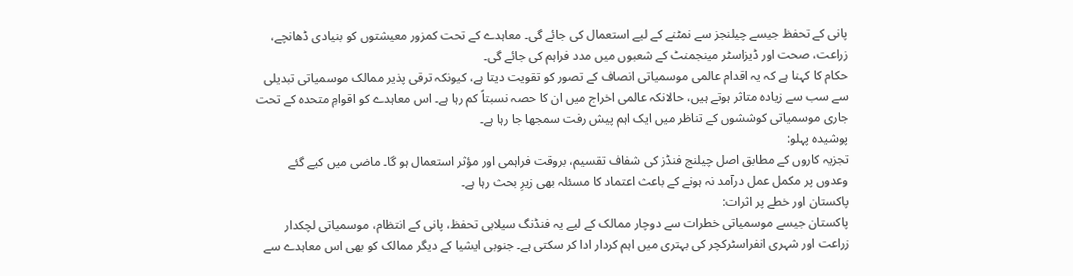پانی کے تحفظ جیسے چیلنجز سے نمٹنے کے لیے استعمال کی جائے گی۔ معاہدے کے تحت کمزور معیشتوں کو بنیادی ڈھانچے، زراعت، صحت اور ڈیزاسٹر مینجمنٹ کے شعبوں میں مدد فراہم کی جائے گی۔
حکام کا کہنا ہے کہ یہ اقدام عالمی موسمیاتی انصاف کے تصور کو تقویت دیتا ہے، کیونکہ ترقی پذیر ممالک موسمیاتی تبدیلی سے سب سے زیادہ متاثر ہوتے ہیں، حالانکہ عالمی اخراج میں ان کا حصہ نسبتاً کم رہا ہے۔ اس معاہدے کو اقوامِ متحدہ کے تحت جاری موسمیاتی کوششوں کے تناظر میں ایک اہم پیش رفت سمجھا جا رہا ہے۔
پوشیدہ پہلو:
تجزیہ کاروں کے مطابق اصل چیلنج فنڈز کی شفاف تقسیم، بروقت فراہمی اور مؤثر استعمال ہو گا۔ ماضی میں کیے گئے وعدوں پر مکمل عمل درآمد نہ ہونے کے باعث اعتماد کا مسئلہ بھی زیرِ بحث رہا ہے۔
پاکستان اور خطے پر اثرات:
پاکستان جیسے موسمیاتی خطرات سے دوچار ممالک کے لیے یہ فنڈنگ سیلابی تحفظ، پانی کے انتظام، موسمیاتی لچکدار زراعت اور شہری انفراسٹرکچر کی بہتری میں اہم کردار ادا کر سکتی ہے۔ جنوبی ایشیا کے دیگر ممالک کو بھی اس معاہدے سے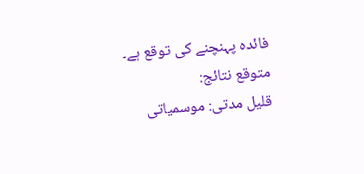فائدہ پہنچنے کی توقع ہے۔
متوقع نتائج:
قلیل مدتی: موسمیاتی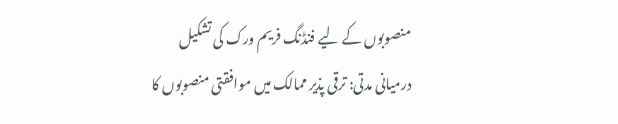منصوبوں کے لیے فنڈنگ فریم ورک کی تشکیل
درمیانی مدتی: ترقی پذیر ممالک میں موافقتی منصوبوں کا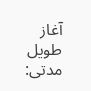آغاز
طویل مدتی: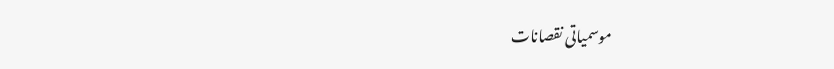موسمیاتی نقصانات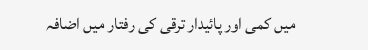میں کمی اور پائیدار ترقی کی رفتار میں اضافہ